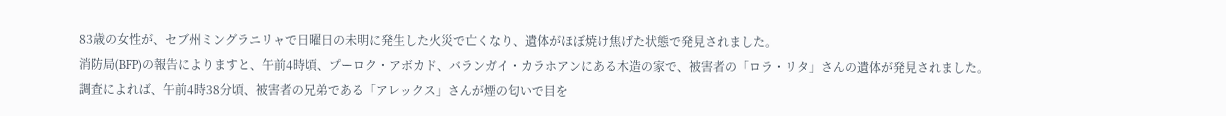83歳の女性が、セブ州ミングラニリャで日曜日の未明に発生した火災で亡くなり、遺体がほぼ焼け焦げた状態で発見されました。
消防局(BFP)の報告によりますと、午前4時頃、プーロク・アボカド、バランガイ・カラホアンにある木造の家で、被害者の「ロラ・リタ」さんの遺体が発見されました。
調査によれば、午前4時38分頃、被害者の兄弟である「アレックス」さんが煙の匂いで目を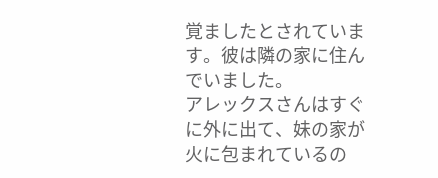覚ましたとされています。彼は隣の家に住んでいました。
アレックスさんはすぐに外に出て、妹の家が火に包まれているの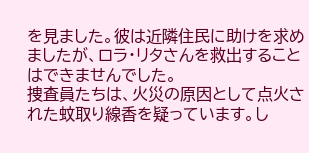を見ました。彼は近隣住民に助けを求めましたが、ロラ・リタさんを救出することはできませんでした。
捜査員たちは、火災の原因として点火された蚊取り線香を疑っています。し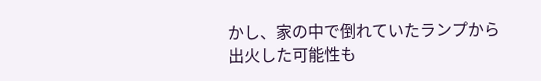かし、家の中で倒れていたランプから出火した可能性も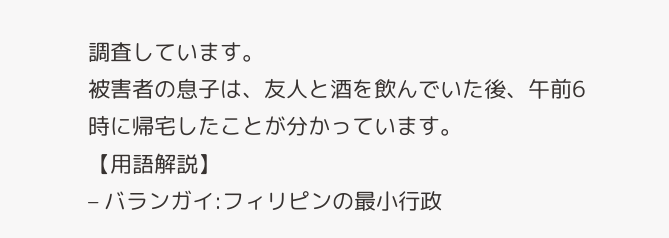調査しています。
被害者の息子は、友人と酒を飲んでいた後、午前6時に帰宅したことが分かっています。
【用語解説】
– バランガイ:フィリピンの最小行政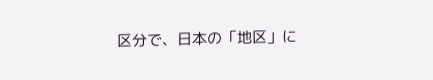区分で、日本の「地区」に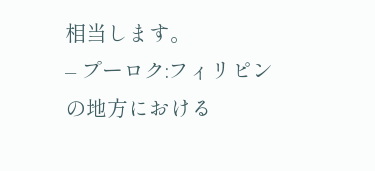相当します。
– プーロク:フィリピンの地方における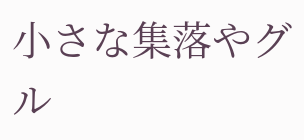小さな集落やグル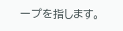ープを指します。